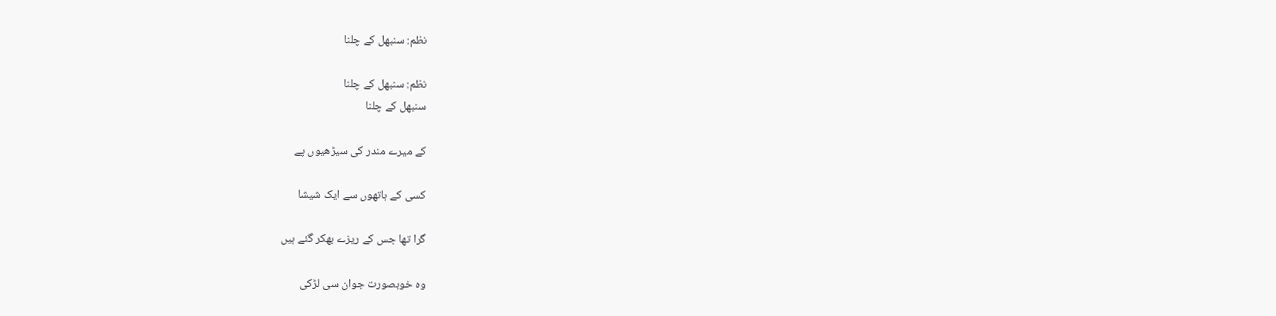نظم: سنبھل کے چلنا

نظم: سنبھل کے چلنا
سنبھل کے چلنا

کے میرے مندر کی سیڑھیوں پے

کسی کے ہاتھوں سے ایک شیشا

گرا تھا جس کے ریزے بھکر گئے ہیں

وہ خوبصورت جوان سی لڑکی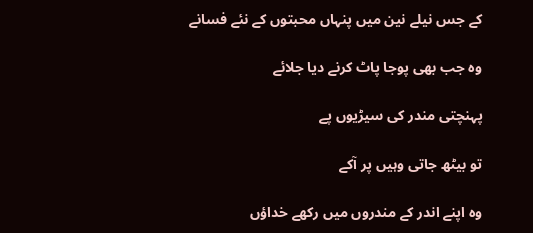کے جس نیلے نین میں پنہاں محبتوں کے نئے فسانے

وہ جب بھی پوجا پاٹ کرنے دیا جلائے

پہنچتی مندر کی سیڑیوں پے

تو بیٹھ جاتی وہیں پر آکے

وہ اپنے اندر کے مندروں میں رکھے خداؤں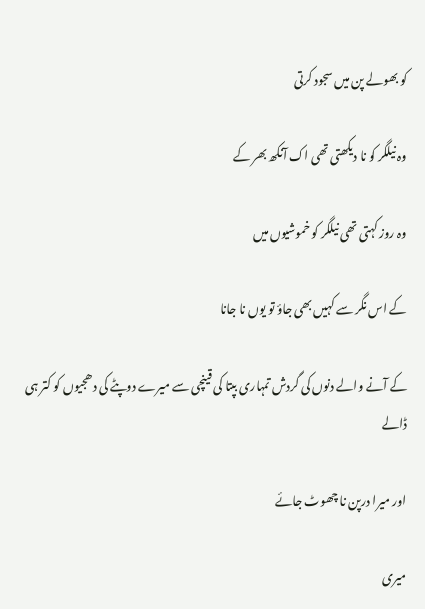کو بھولے پن میں سجود کرتی

وہ نیلگر کو نا دیکھتی تھی اک آنکھ بھر کے

وہ روز کہتی تھی نیلگر کو خموشیوں میں

کے اس نگر سے کہیں بھی جاؤ تو یوں نا جانا

کے آنے والے دنوں کی گردش تمہاری بپتا کی قینچی سے میرے دوپٹے کی دھجیوں کو کتر ہی ڈالے

اور میرا درپن نا چھوٹ جائے

میری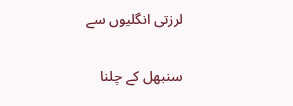لرزتی انگلیوں سے

سنبھل کے چلنا